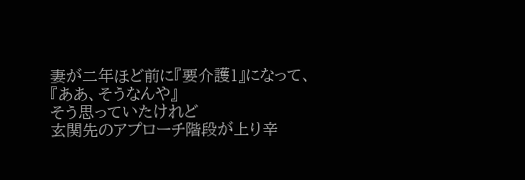妻が二年ほど前に『要介護1』になって、
『ああ、そうなんや』
そう思っていたけれど
玄関先のアプローチ階段が上り辛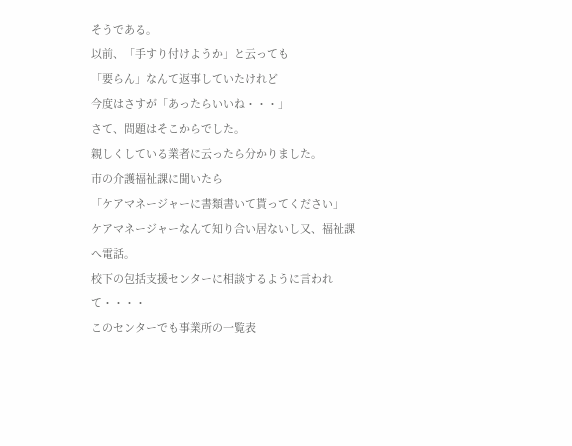そうである。
以前、「手すり付けようか」と云っても
「要らん」なんて返事していたけれど
今度はさすが「あったらいいね・・・」
さて、問題はそこからでした。
親しくしている業者に云ったら分かりました。
市の介護福祉課に聞いたら
「ケアマネージャーに書類書いて貰ってください」
ケアマネージャーなんて知り合い居ないし又、福祉課へ電話。
校下の包括支援センターに相談するように言われて・・・・
このセンターでも事業所の一覧表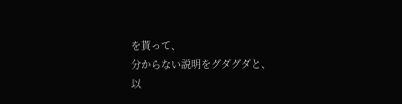を貰って、
分からない説明をグダグダと、
以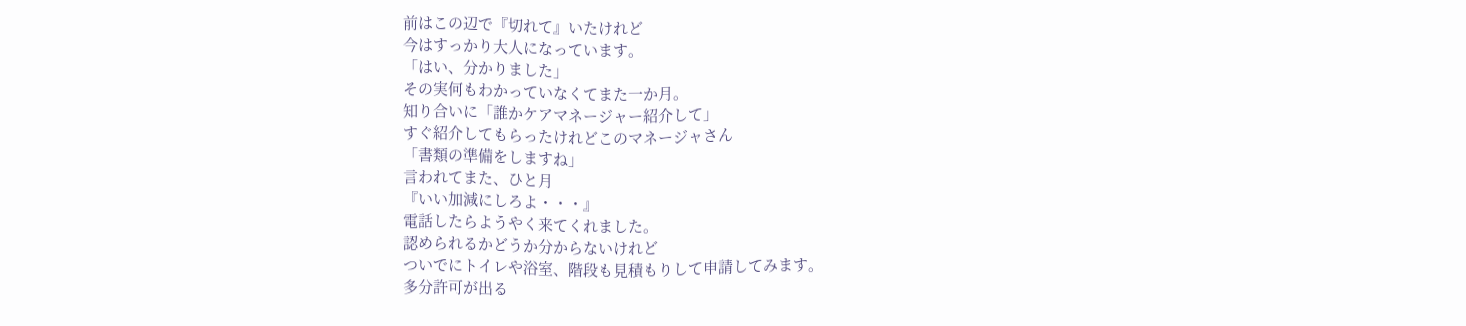前はこの辺で『切れて』いたけれど
今はすっかり大人になっています。
「はい、分かりました」
その実何もわかっていなくてまた一か月。
知り合いに「誰かケアマネージャー紹介して」
すぐ紹介してもらったけれどこのマネージャさん
「書類の準備をしますね」
言われてまた、ひと月
『いい加減にしろよ・・・』
電話したらようやく来てくれました。
認められるかどうか分からないけれど
ついでにトイレや浴室、階段も見積もりして申請してみます。
多分許可が出る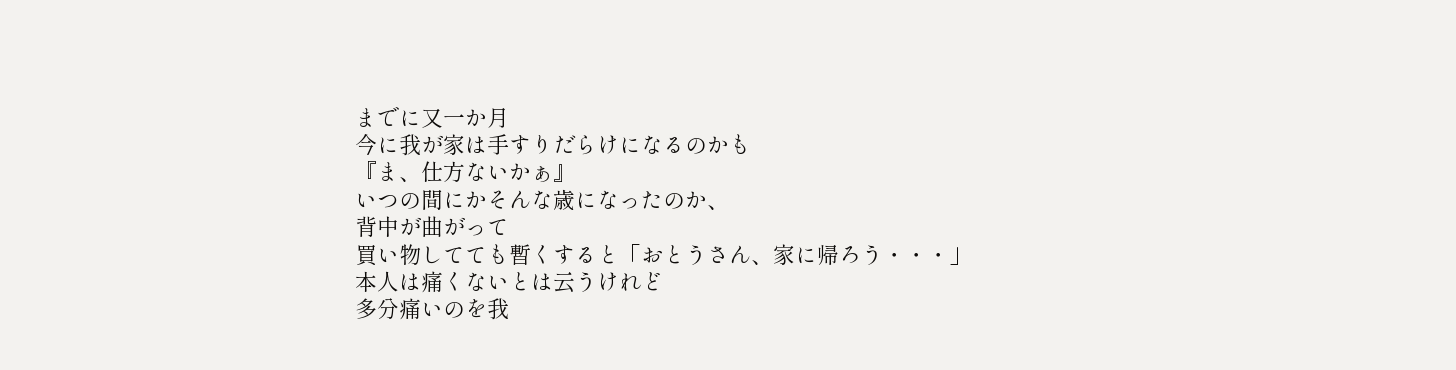までに又一か月
今に我が家は手すりだらけになるのかも
『ま、仕方ないかぁ』
いつの間にかそんな歳になったのか、
背中が曲がって
買い物してても暫くすると「おとうさん、家に帰ろう・・・」
本人は痛くないとは云うけれど
多分痛いのを我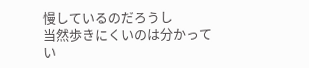慢しているのだろうし
当然歩きにくいのは分かってい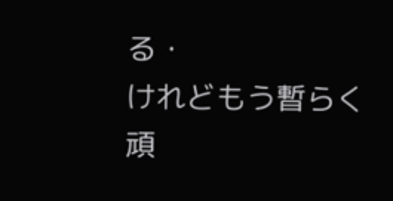る・
けれどもう暫らく頑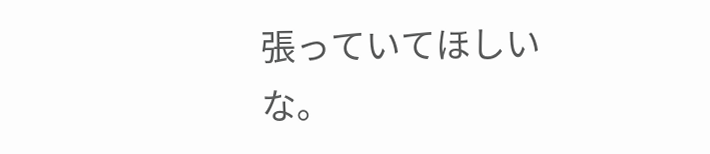張っていてほしいな。